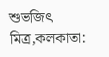শুভজিৎ মিত্র,কলকাতা: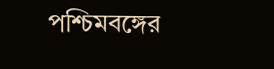পশ্চিমবঙ্গের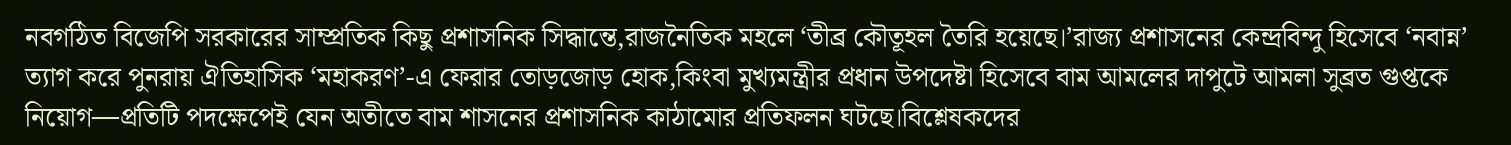নবগঠিত বিজেপি সরকারের সাম্প্রতিক কিছু প্রশাসনিক সিদ্ধান্তে,রাজনৈতিক মহলে ‘তীব্র কৌতূহল তৈরি হয়েছে।’রাজ্য প্রশাসনের কেন্দ্রবিন্দু হিসেবে ‘নবান্ন’ ত্যাগ করে পুনরায় ঐতিহাসিক ‘মহাকরণ’-এ ফেরার তোড়জোড় হোক,কিংবা মুখ্যমন্ত্রীর প্রধান উপদেষ্টা হিসেবে বাম আমলের দাপুটে আমলা সুব্রত গুপ্তকে নিয়োগ—প্রতিটি পদক্ষেপেই যেন অতীতে বাম শাসনের প্রশাসনিক কাঠামোর প্রতিফলন ঘটছে।বিশ্লেষকদের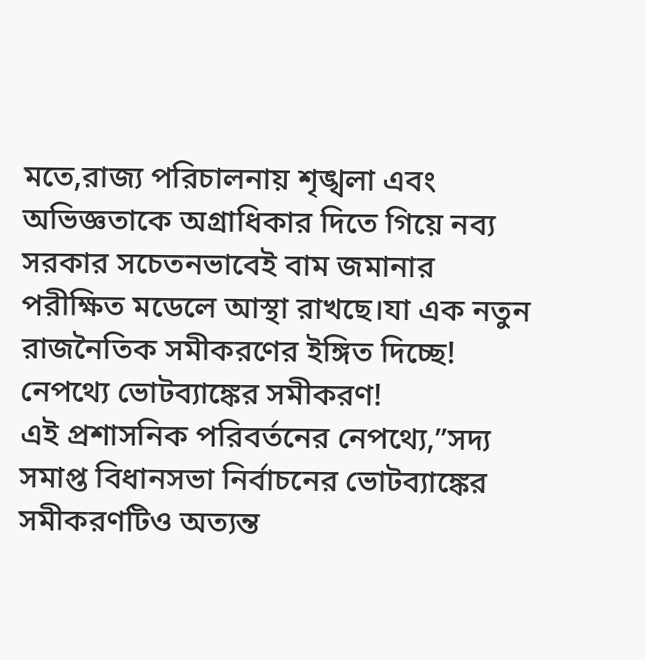মতে,রাজ্য পরিচালনায় শৃঙ্খলা এবং অভিজ্ঞতাকে অগ্রাধিকার দিতে গিয়ে নব্য সরকার সচেতনভাবেই বাম জমানার পরীক্ষিত মডেলে আস্থা রাখছে।যা এক নতুন রাজনৈতিক সমীকরণের ইঙ্গিত দিচ্ছে!
নেপথ্যে ভোটব্যাঙ্কের সমীকরণ!
এই প্রশাসনিক পরিবর্তনের নেপথ্যে,”সদ্য সমাপ্ত বিধানসভা নির্বাচনের ভোটব্যাঙ্কের সমীকরণটিও অত্যন্ত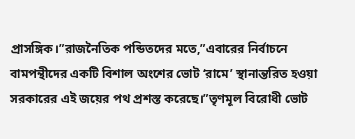প্রাসঙ্গিক।”রাজনৈতিক পন্ডিতদের মতে,”এবারের নির্বাচনে বামপন্থীদের একটি বিশাল অংশের ভোট ‘রামে’ স্থানান্তরিত হওয়া সরকারের এই জয়ের পথ প্রশস্ত করেছে।”তৃণমূল বিরোধী ভোট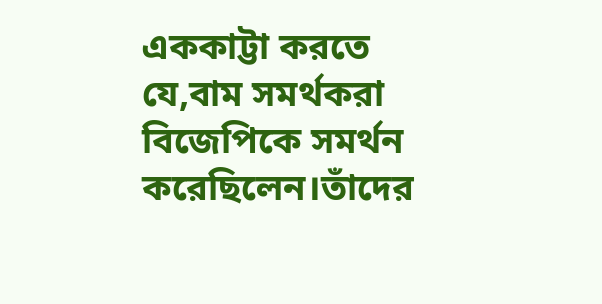এককাট্টা করতে যে,বাম সমর্থকরা বিজেপিকে সমর্থন করেছিলেন।তাঁদের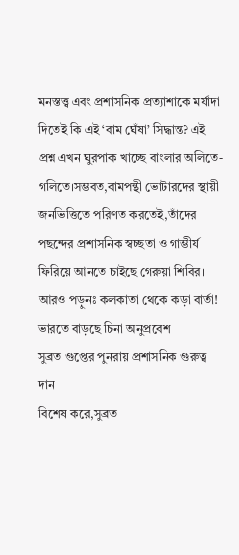মনস্তত্ত্ব এবং প্রশাসনিক প্রত্যাশাকে মর্যাদা দিতেই কি এই ‘বাম ঘেঁষা’ সিদ্ধান্ত? এই প্রশ্ন এখন ঘুরপাক খাচ্ছে বাংলার অলিতে-গলিতে।সম্ভবত,বামপন্থী ভোটারদের স্থায়ী জনভিত্তিতে পরিণত করতেই,তাঁদের পছন্দের প্রশাসনিক স্বচ্ছতা ও গাম্ভীর্য ফিরিয়ে আনতে চাইছে গেরুয়া শিবির।
আরও পড়ুনঃ কলকাতা থেকে কড়া বার্তা! ভারতে বাড়ছে চিনা অনুপ্রবেশ
সুব্রত গুপ্তের পুনরায় প্রশাসনিক গুরুত্ব দান
বিশেষ করে,সুব্রত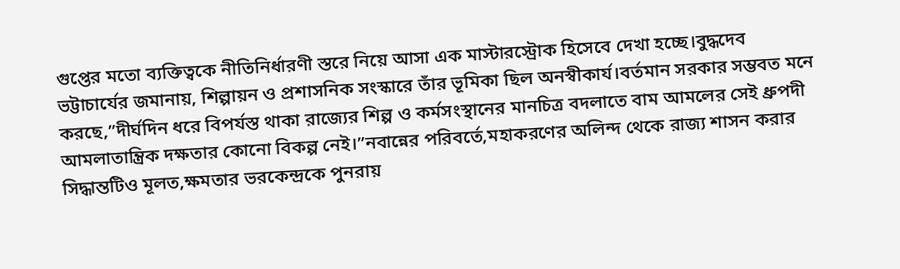গুপ্তের মতো ব্যক্তিত্বকে নীতিনির্ধারণী স্তরে নিয়ে আসা এক মাস্টারস্ট্রোক হিসেবে দেখা হচ্ছে।বুদ্ধদেব ভট্টাচার্যের জমানায়, শিল্পায়ন ও প্রশাসনিক সংস্কারে তাঁর ভূমিকা ছিল অনস্বীকার্য।বর্তমান সরকার সম্ভবত মনে করছে,”দীর্ঘদিন ধরে বিপর্যস্ত থাকা রাজ্যের শিল্প ও কর্মসংস্থানের মানচিত্র বদলাতে বাম আমলের সেই ধ্রুপদী আমলাতান্ত্রিক দক্ষতার কোনো বিকল্প নেই।”নবান্নের পরিবর্তে,মহাকরণের অলিন্দ থেকে রাজ্য শাসন করার সিদ্ধান্তটিও মূলত,ক্ষমতার ভরকেন্দ্রকে পুনরায়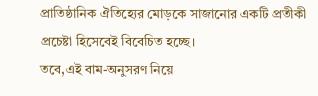প্রাতিষ্ঠানিক ঐতিহ্যের মোড়কে সাজানোর একটি প্রতীকী প্রচেষ্টা হিসেবেই বিবেচিত হচ্ছে।
তবে,এই বাম-অনুসরণ নিয়ে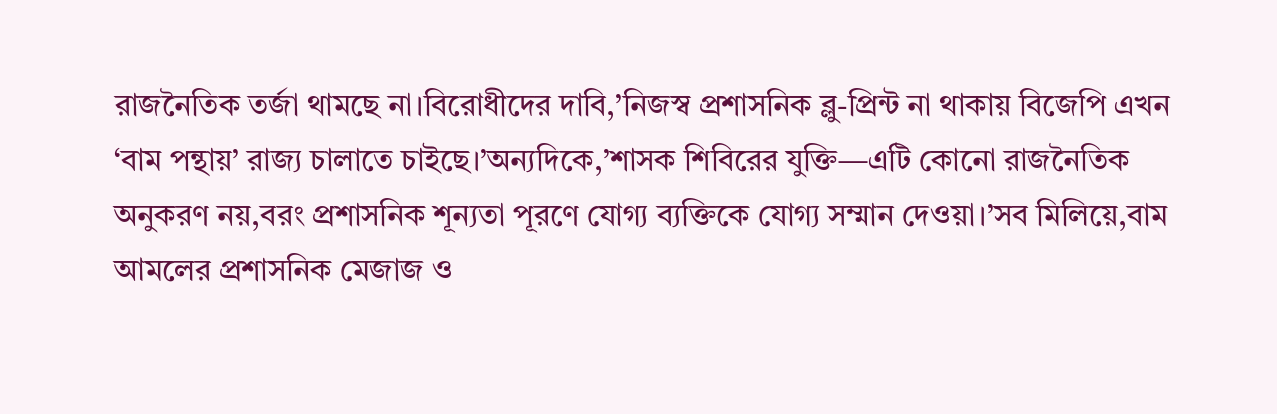রাজনৈতিক তর্জা থামছে না।বিরোধীদের দাবি,’নিজস্ব প্রশাসনিক ব্লু-প্রিন্ট না থাকায় বিজেপি এখন ‘বাম পন্থায়’ রাজ্য চালাতে চাইছে।’অন্যদিকে,’শাসক শিবিরের যুক্তি—এটি কোনো রাজনৈতিক অনুকরণ নয়,বরং প্রশাসনিক শূন্যতা পূরণে যোগ্য ব্যক্তিকে যোগ্য সম্মান দেওয়া।’সব মিলিয়ে,বাম আমলের প্রশাসনিক মেজাজ ও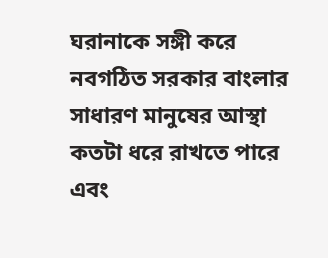ঘরানাকে সঙ্গী করে নবগঠিত সরকার বাংলার সাধারণ মানুষের আস্থা কতটা ধরে রাখতে পারে এবং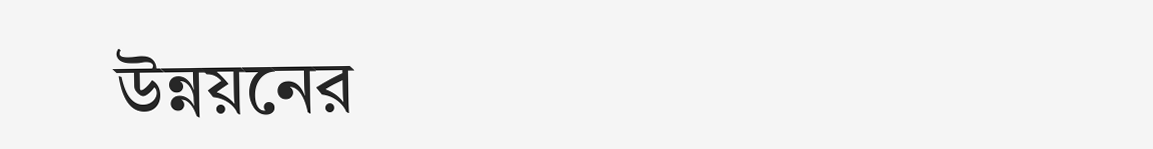উন্নয়নের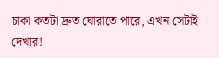চাকা কতটা দ্রুত ঘোরাতে পারে, এখন সেটাই দেখার!